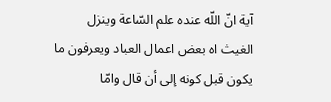آية انّ اللّه عنده علم السّاعة وينزل الغيث اه بعض اعمال العباد ويعرفون ما يكون قبل كونه إلى أن قال وامّا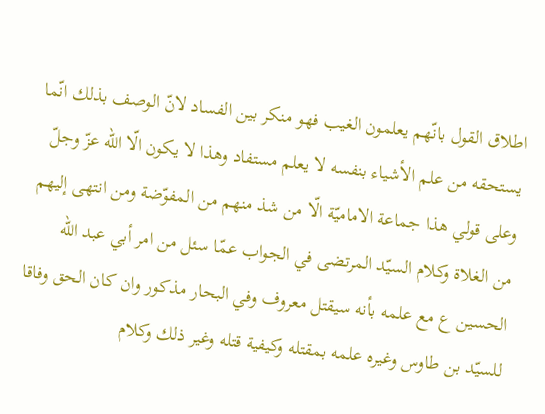اطلاق القول بانّهم يعلمون الغيب فهو منكر بين الفساد لانّ الوصف بذلك انّما يستحقه من علم الأشياء بنفسه لا يعلم مستفاد وهذا لا يكون الّا اللّه عزّ وجلّ وعلى قولي هذا جماعة الاماميّة الّا من شذ منهم من المفوّضة ومن انتهى إليهم من الغلاة وكلام السيّد المرتضى في الجواب عمّا سئل من امر أبي عبد اللّه الحسين ع مع علمه بأنه سيقتل معروف وفي البحار مذكور وان كان الحق وفاقا للسيّد بن طاوس وغيره علمه بمقتله وكيفية قتله وغير ذلك وكلام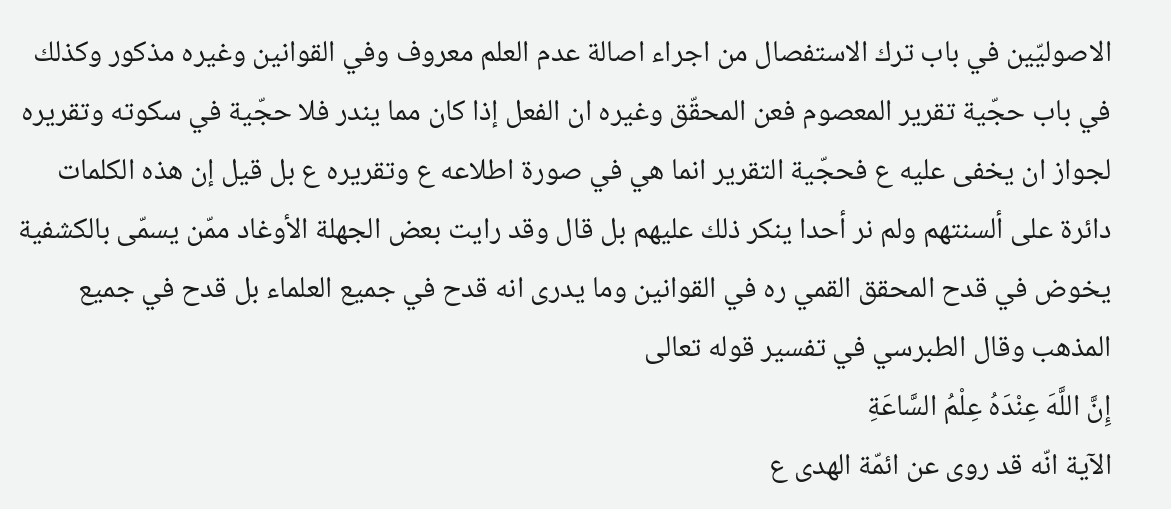الاصوليّين في باب ترك الاستفصال من اجراء اصالة عدم العلم معروف وفي القوانين وغيره مذكور وكذلك في باب حجّية تقرير المعصوم فعن المحقّق وغيره ان الفعل إذا كان مما يندر فلا حجّية في سكوته وتقريره لجواز ان يخفى عليه ع فحجّية التقرير انما هي في صورة اطلاعه ع وتقريره ع بل قيل إن هذه الكلمات دائرة على ألسنتهم ولم نر أحدا ينكر ذلك عليهم بل قال وقد رايت بعض الجهلة الأوغاد ممّن يسمّى بالكشفية يخوض في قدح المحقق القمي ره في القوانين وما يدرى انه قدح في جميع العلماء بل قدح في جميع المذهب وقال الطبرسي في تفسير قوله تعالى
إِنَّ اللَّهَ عِنْدَهُ عِلْمُ السَّاعَةِ
الآية انّه قد روى عن ائمّة الهدى ع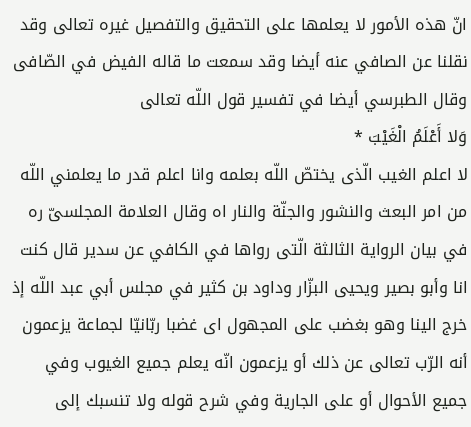انّ هذه الأمور لا يعلمها على التحقيق والتفصيل غيره تعالى وقد نقلنا عن الصافي عنه أيضا وقد سمعت ما قاله الفيض في الصّافى وقال الطبرسي أيضا في تفسير قول اللّه تعالى
وَلا أَعْلَمُ الْغَيْبَ *
لا اعلم الغيب الّذى يختصّ اللّه بعلمه وانا اعلم قدر ما يعلمني اللّه من امر البعث والنشور والجنّة والنار اه وقال العلامة المجلسىّ ره في بيان الرواية الثالثة الّتى رواها في الكافي عن سدير قال كنت انا وأبو بصير ويحيى البزّار وداود بن كثير في مجلس أبي عبد اللّه إذ خرج الينا وهو بغضب على المجهول اى غضبا ربّانيّا لجماعة يزعمون أنه الرّب تعالى عن ذلك أو يزعمون انّه يعلم جميع الغيوب وفي جميع الأحوال أو على الجارية وفي شرح قوله ولا تنسبك إلى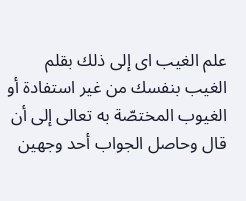علم الغيب اى إلى ذلك بقلم الغيب بنفسك من غير استفادة أو الغيوب المختصّة به تعالى إلى أن قال وحاصل الجواب أحد وجهين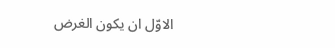الاوّل ان يكون الغرض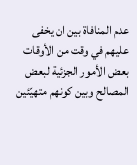عدم المنافاة بين ان يخفى عليهم في وقت من الأوقات بعض الأمور الجزئية لبعض المصالح وبين كونهم متهيّئين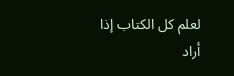لعلم كل الكتاب إذا أراد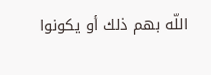اللّه بهم ذلك أو يكونوا